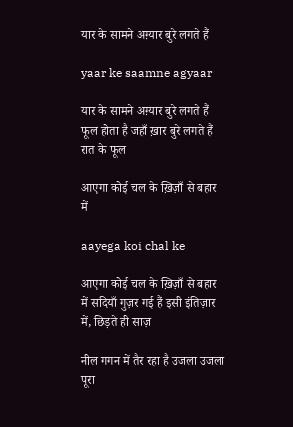यार के सामने अग़्यार बुरे लगते हैं

yaar ke saamne agyaar

यार के सामने अग़्यार बुरे लगते हैं फूल होता है जहाँ ख़ार बुरे लगते हैं रात के फूल

आएगा कोई चल के ख़िज़ाँ से बहार में

aayega koi chal ke

आएगा कोई चल के ख़िज़ाँ से बहार में सदियाँ गुज़र गई हैं इसी इंतिज़ार में, छिड़ते ही साज़

नील गगन में तैर रहा है उजला उजला पूरा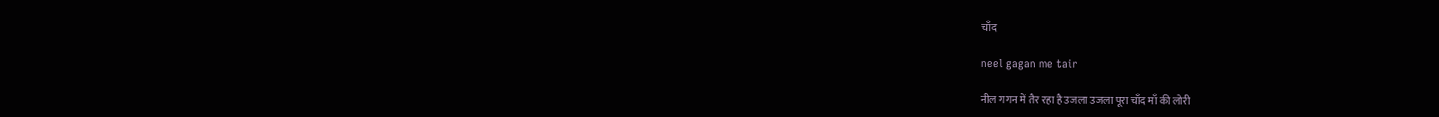चाँद

neel gagan me tair

नील गगन में तैर रहा है उजला उजला पूरा चाँद माँ की लोरी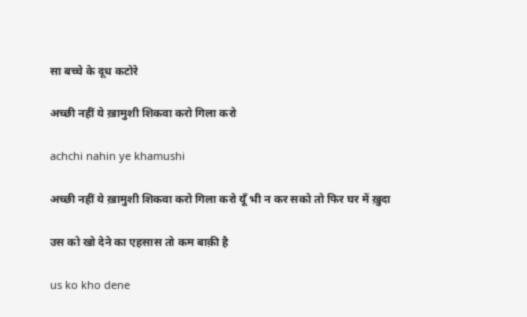सा बच्चे के दूध कटोरे

अच्छी नहीं ये ख़ामुशी शिकवा करो गिला करो

achchi nahin ye khamushi

अच्छी नहीं ये ख़ामुशी शिकवा करो गिला करो यूँ भी न कर सको तो फिर घर में ख़ुदा

उस को खो देने का एहसास तो कम बाक़ी है

us ko kho dene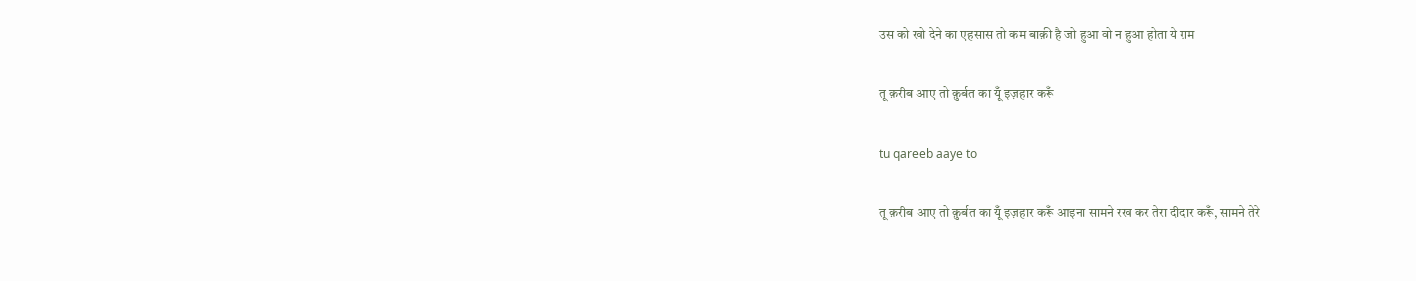उस को खो देने का एहसास तो कम बाक़ी है जो हुआ वो न हुआ होता ये ग़म

तू क़रीब आए तो क़ुर्बत का यूँ इज़हार करूँ

tu qareeb aaye to

तू क़रीब आए तो क़ुर्बत का यूँ इज़हार करूँ आइना सामने रख कर तेरा दीदार करूँ, सामने तेरे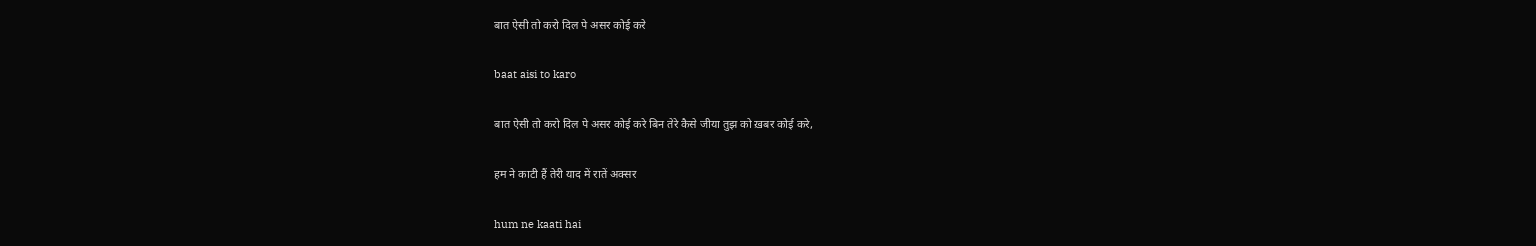बात ऐसी तो करो दिल पे असर कोई करे

baat aisi to karo

बात ऐसी तो करो दिल पे असर कोई करे बिन तेरे कैसे जीया तुझ को ख़बर कोई करे,

हम ने काटी हैं तेरी याद में रातें अक्सर

hum ne kaati hai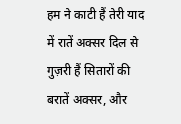हम ने काटी हैं तेरी याद में रातें अक्सर दिल से गुज़री हैं सितारों की बरातें अक्सर, और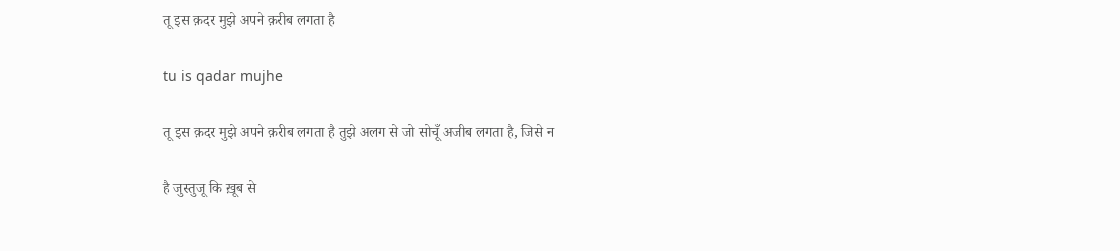तू इस क़दर मुझे अपने क़रीब लगता है

tu is qadar mujhe

तू इस क़दर मुझे अपने क़रीब लगता है तुझे अलग से जो सोचूँ अजीब लगता है, जिसे न

है जुस्तुजू कि ख़ूब से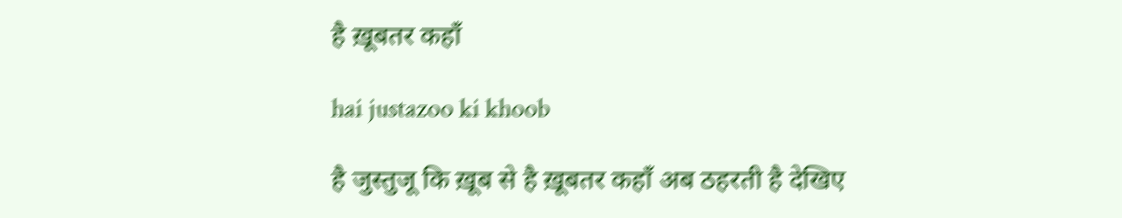है ख़ूबतर कहाँ

hai justazoo ki khoob

है जुस्तुजू कि ख़ूब से है ख़ूबतर कहाँ अब ठहरती है देखिए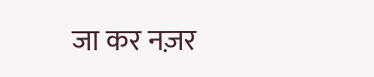जा कर नज़र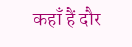कहाँ हैं दौर